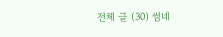전체 글 (30) 썸네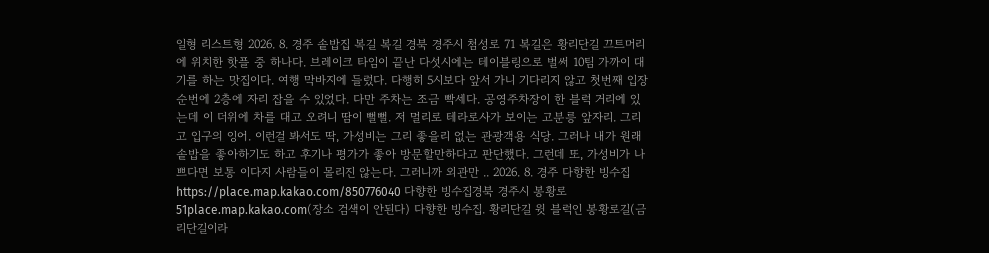일형 리스트형 2026. 8. 경주 솥밥집 복길 복길 경북 경주시 첨성로 71 복길은 황리단길 끄트머리에 위치한 핫플 중 하나다. 브레이크 타임이 끝난 다섯시에는 테이블링으로 벌써 10팀 가까이 대기를 하는 맛집이다. 여행 막바지에 들렀다. 다행히 5시보다 앞서 가니 기다리지 않고 첫번째 입장 순번에 2층에 자리 잡을 수 있었다. 다만 주차는 조금 빡세다. 공영주차장이 한 블럭 거리에 있는데 이 더위에 차를 대고 오려니 땀이 뻘뻘. 저 멀리로 테라로사가 보이는 고분릉 앞자리. 그리고 입구의 잉어. 이런걸 봐서도 딱, 가성비는 그리 좋을리 없는 관광객용 식당. 그러나 내가 원래 솥밥을 좋아하기도 하고 후기나 평가가 좋아 방문할만하다고 판단했다. 그런데 또, 가성비가 나쁘다면 보통 이다지 사람들이 몰리진 않는다. 그러니까 외관만 .. 2026. 8. 경주 다향한 빙수집 https://place.map.kakao.com/850776040 다향한 빙수집경북 경주시 봉황로 51place.map.kakao.com(장소 검색이 안된다) 다향한 빙수집. 황리단길 윗 블럭인 봉황로길(금리단길이라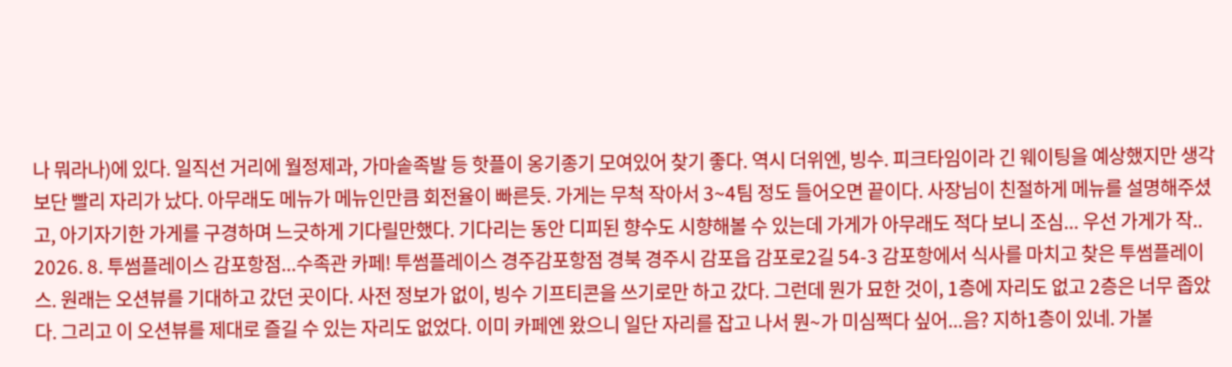나 뭐라나)에 있다. 일직선 거리에 월정제과, 가마솥족발 등 핫플이 옹기종기 모여있어 찾기 좋다. 역시 더위엔, 빙수. 피크타임이라 긴 웨이팅을 예상했지만 생각보단 빨리 자리가 났다. 아무래도 메뉴가 메뉴인만큼 회전율이 빠른듯. 가게는 무척 작아서 3~4팀 정도 들어오면 끝이다. 사장님이 친절하게 메뉴를 설명해주셨고, 아기자기한 가게를 구경하며 느긋하게 기다릴만했다. 기다리는 동안 디피된 향수도 시향해볼 수 있는데 가게가 아무래도 적다 보니 조심... 우선 가게가 작.. 2026. 8. 투썸플레이스 감포항점...수족관 카페! 투썸플레이스 경주감포항점 경북 경주시 감포읍 감포로2길 54-3 감포항에서 식사를 마치고 찾은 투썸플레이스. 원래는 오션뷰를 기대하고 갔던 곳이다. 사전 정보가 없이, 빙수 기프티콘을 쓰기로만 하고 갔다. 그런데 뭔가 묘한 것이, 1층에 자리도 없고 2층은 너무 좁았다. 그리고 이 오션뷰를 제대로 즐길 수 있는 자리도 없었다. 이미 카페엔 왔으니 일단 자리를 잡고 나서 뭔~가 미심쩍다 싶어...음? 지하1층이 있네. 가볼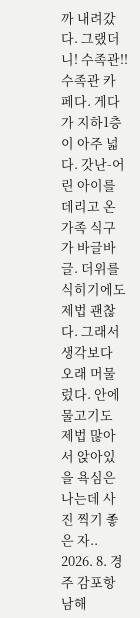까 내려갔다. 그랬더니! 수족관!! 수족관 카페다. 게다가 지하1층이 아주 넓다. 갓난-어린 아이를 데리고 온 가족 식구가 바글바글. 더위를 식히기에도 제법 괜찮다. 그래서 생각보다 오래 머물렀다. 안에 물고기도 제법 많아서 앉아있을 욕심은 나는데 사진 찍기 좋은 자.. 2026. 8. 경주 감포항 남해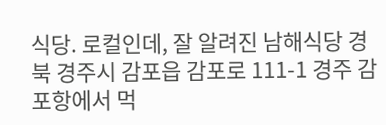식당. 로컬인데, 잘 알려진 남해식당 경북 경주시 감포읍 감포로 111-1 경주 감포항에서 먹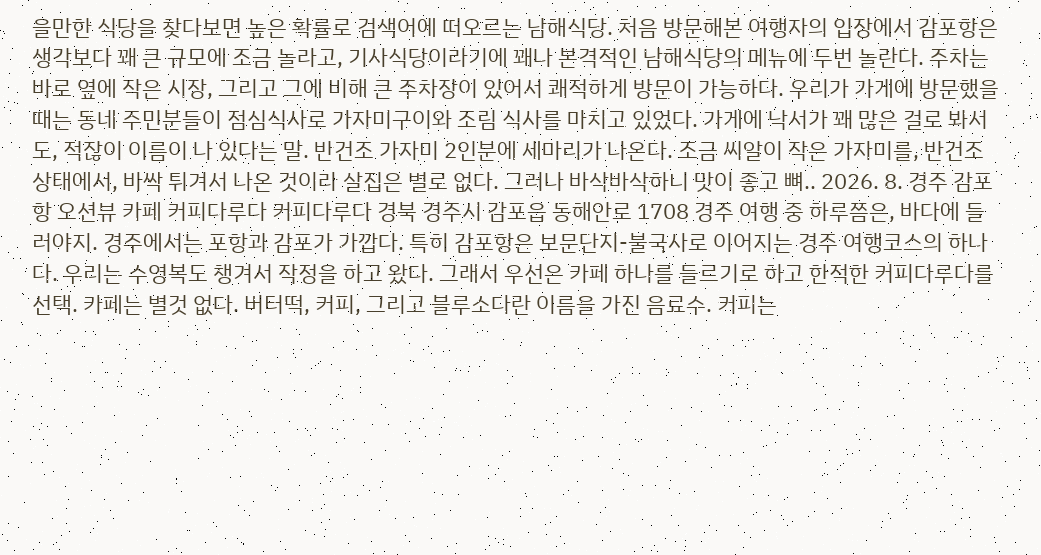을만한 식당을 찾다보면 높은 확률로 검색어에 떠오르는 남해식당. 처음 방문해본 여행자의 입장에서 감포항은 생각보다 꽤 큰 규모에 조금 놀라고, 기사식당이라기에 꽤나 본격적인 남해식당의 메뉴에 두번 놀란다. 주차는 바로 옆에 작은 시장, 그리고 그에 비해 큰 주차장이 있어서 쾌적하게 방문이 가능하다. 우리가 가게에 방문했을 때는 동네 주민분들이 점심식사로 가자미구이와 조림 식사를 마치고 있었다. 가게에 낙서가 꽤 많은 걸로 봐서도, 적잖이 이름이 나 있다는 말. 반건조 가자미 2인분에 세마리가 나온다. 조금 씨알이 작은 가자미를, 반건조 상태에서, 바싹 튀겨서 나온 것이라 살집은 별로 없다. 그러나 바삭바삭하니 맛이 좋고 뼈.. 2026. 8. 경주 감포항 오션뷰 카페 커피다루다 커피다루다 경북 경주시 감포읍 동해안로 1708 경주 여행 중 하루쯤은, 바다에 들러야지. 경주에서는 포항과 감포가 가깝다. 특히 감포항은 보문단지-불국사로 이어지는 경주 여행코스의 하나다. 우리는 수영복도 챙겨서 작정을 하고 왔다. 그래서 우선은 카페 하나를 들르기로 하고 한적한 커피다루다를 선택. 카페는 별것 없다. 버터떡, 커피, 그리고 블루소다란 이름을 가진 음료수. 커피는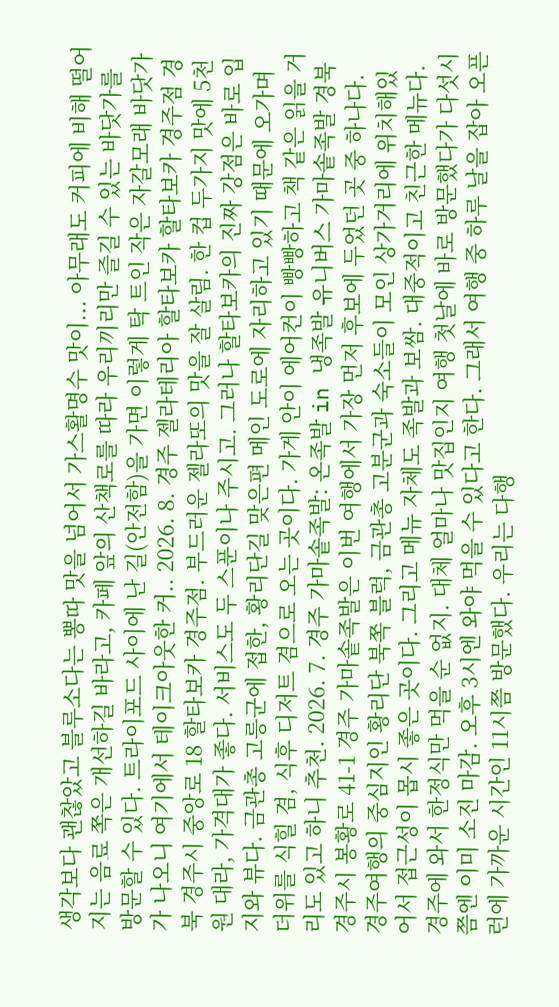생각보다 괜찮았고 블루소다는 뽕따 맛을 넘어서 가스활명수 맛이... 아무래도 커피에 비해 떨어지는 음료 쪽은 개선하길 바라고, 카페 앞의 산책로를 따라 우리끼리만 즐길 수 있는 바닷가를 방문할 수 있다. 트라이포드 사이에 난 길(안전함)을 가면 이렇게 탁 트인 작은 자갈모래 바닷가가 나오니 여기에서 테이크아웃한 커.. 2026. 8. 경주 젤라테리아 할타보카 할타보카 경주점 경북 경주시 중앙로 18 할타보카 경주점. 부드러운 젤라또의 맛을 잘 살림. 한 컵 두가지 맛에 5천원 대라, 가격대가 좋다. 서비스도 두 스푼이나 주시고. 그러나 할타보카의 진짜 강점은 바로 입지와 뷰다. 금관총 고릉군에 접한, 황리단길 맞은편 메인 도로에 자리하고 있기 때문에 오가며 더위를 식힐 겸, 식후 디저트 겸으로 오는 곳이다. 가게 안이 에어컨이 빵빵하고 책 같은 읽을 거리도 있고 하니 추천. 2026. 7. 경주 가마솥족발: 온족발 in 냉족발 유니버스 가마솥족발 경북 경주시 봉황로 41-1 경주 가마솥족발은 이번 여행에서 가장 먼저 후보에 두었던 곳 중 하나다. 경주여행의 중심지인 황리단 북쪽 블럭, 금관총 고분군과 숙소들이 모인 상가거리에 위치해있어서 접근성이 몹시 좋은 곳이다. 그리고 메뉴 자체도 족발과 보쌈. 대중적이고 친근한 메뉴다. 경주에 와서 한정식만 먹을 순 없지. 대체 얼마나 맛집인지 여행 첫날에 바로 방문했다가 다섯시쯤엔 이미 소진 마감. 오후 3시엔 와야 먹을 수 있다고 한다. 그래서 여행 중 하루 날을 잡아 오픈런에 가까운 시간인 11시쯤 방문했다. 우리는 다행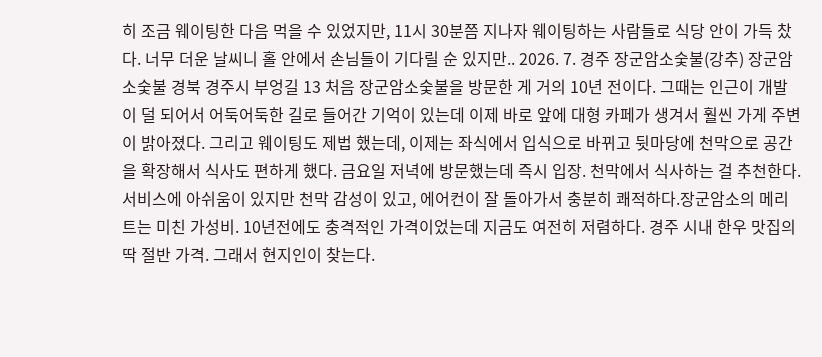히 조금 웨이팅한 다음 먹을 수 있었지만, 11시 30분쯤 지나자 웨이팅하는 사람들로 식당 안이 가득 찼다. 너무 더운 날씨니 홀 안에서 손님들이 기다릴 순 있지만.. 2026. 7. 경주 장군암소숯불(강추) 장군암소숯불 경북 경주시 부엉길 13 처음 장군암소숯불을 방문한 게 거의 10년 전이다. 그때는 인근이 개발이 덜 되어서 어둑어둑한 길로 들어간 기억이 있는데 이제 바로 앞에 대형 카페가 생겨서 훨씬 가게 주변이 밝아졌다. 그리고 웨이팅도 제법 했는데, 이제는 좌식에서 입식으로 바뀌고 뒷마당에 천막으로 공간을 확장해서 식사도 편하게 했다. 금요일 저녁에 방문했는데 즉시 입장. 천막에서 식사하는 걸 추천한다. 서비스에 아쉬움이 있지만 천막 감성이 있고, 에어컨이 잘 돌아가서 충분히 쾌적하다.장군암소의 메리트는 미친 가성비. 10년전에도 충격적인 가격이었는데 지금도 여전히 저렴하다. 경주 시내 한우 맛집의 딱 절반 가격. 그래서 현지인이 찾는다.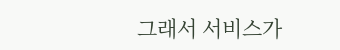그래서 서비스가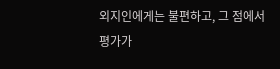외지인에게는 불편하고, 그 점에서 평가가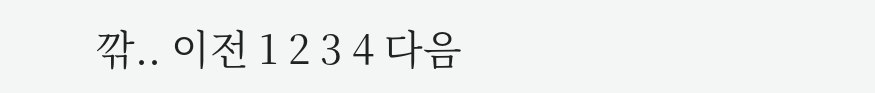깎.. 이전 1 2 3 4 다음